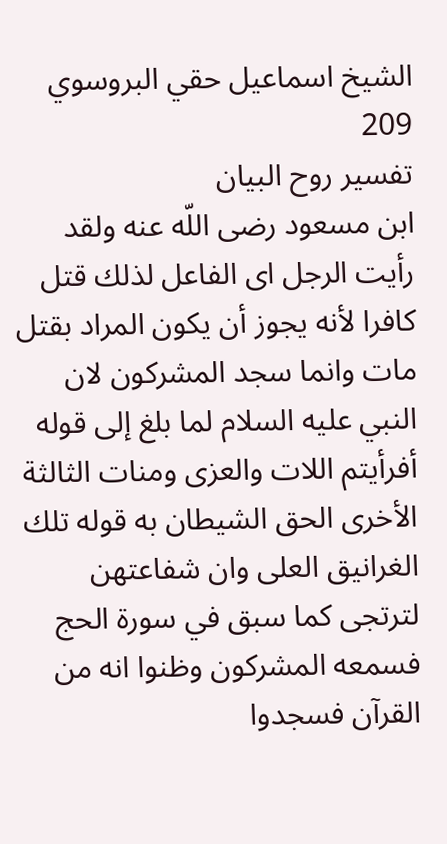الشيخ اسماعيل حقي البروسوي
209
تفسير روح البيان
ابن مسعود رضى اللّه عنه ولقد رأيت الرجل اى الفاعل لذلك قتل كافرا لأنه يجوز أن يكون المراد بقتل مات وانما سجد المشركون لان النبي عليه السلام لما بلغ إلى قوله أفرأيتم اللات والعزى ومنات الثالثة الأخرى الحق الشيطان به قوله تلك الغرانيق العلى وان شفاعتهن لترتجى كما سبق في سورة الحج فسمعه المشركون وظنوا انه من القرآن فسجدوا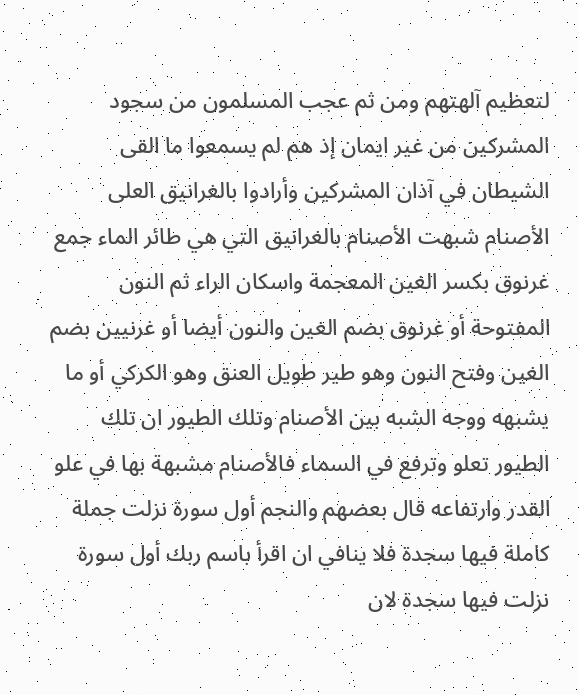لتعظيم آلهتهم ومن ثم عجب المسلمون من سجود المشركين من غير ايمان إذ هم لم يسمعوا ما القى الشيطان في آذان المشركين وأرادوا بالغرانيق العلى الأصنام شبهت الأصنام بالغرانيق التي هي طائر الماء جمع غرنوق بكسر الغين المعجمة واسكان الراء ثم النون المفتوحة أو غرنوق بضم الغين والنون أيضا أو غرنيين بضم الغين وفتح النون وهو طير طويل العنق وهو الكركي أو ما يشبهه ووجه الشبه بين الأصنام وتلك الطيور ان تلك الطيور تعلو وترفع في السماء فالأصنام مشبهة بها في علو القدر وارتفاعه قال بعضهم والنجم أول سورة نزلت جملة كاملة فيها سجدة فلا ينافي ان اقرأ باسم ربك أول سورة نزلت فيها سجدة لان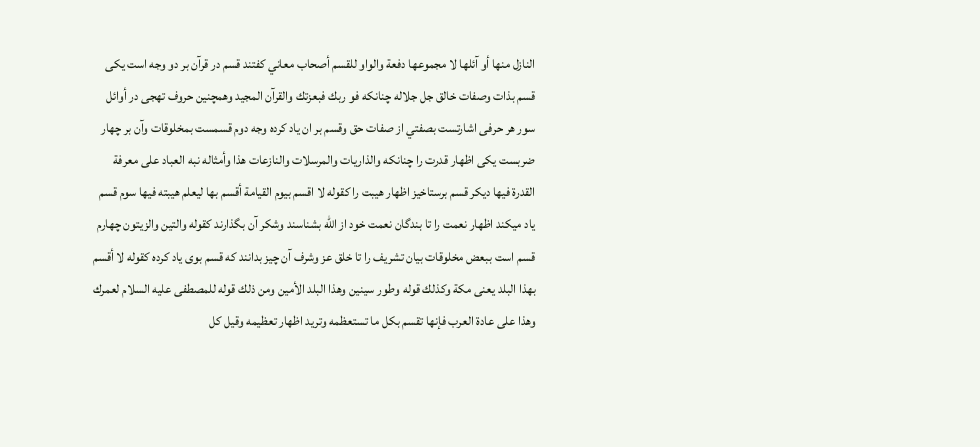النازل منها أو آئلها لا مجموعها دفعة والواو للقسم أصحاب معاني كفتند قسم در قرآن بر دو وجه است يكى قسم بذات وصفات خالق جل جلاله چنانكه فو ربك فبعزتك والقرآن المجيد وهمچنين حروف تهجى در أوائل سور هر حرفى اشارتست بصفتي از صفات حق وقسم بر ان ياد كرده وجه دوم قسمست بمخلوقات وآن بر چهار ضربست يكى اظهار قدرت را چنانكه والذاريات والمرسلات والنازعات هذا وأمثاله نبه العباد على معرفة القدرة فيها ديكر قسم برستاخيز اظهار هيبت را كقوله لا اقسم بيوم القيامة أقسم بها ليعلم هيبته فيها سوم قسم ياد ميكند اظهار نعمت را تا بندگان نعمت خود از اللّه بشناسند وشكر آن بگذارند كقوله والتين والزيتون چهارم قسم است ببعض مخلوقات بيان تشريف را تا خلق عز وشرف آن چيز بدانند كه قسم بوى ياد كرده كقوله لا أقسم بهذا البلد يعنى مكة وكذلك قوله وطور سينين وهذا البلد الأمين ومن ذلك قوله للمصطفى عليه السلام لعمرك وهذا على عادة العرب فإنها تقسم بكل ما تستعظمه وتريد اظهار تعظيمه وقيل كل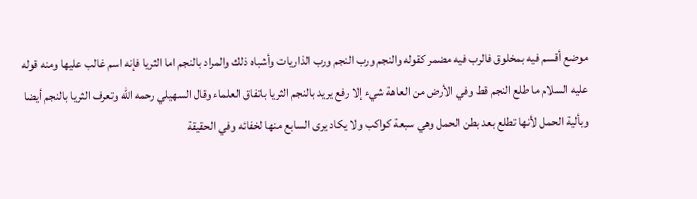موضع أقسم فيه بمخلوق فالرب فيه مضمر كقوله والنجم ورب النجم ورب الذاريات وأشباه ذلك والمراد بالنجم اما الثريا فإنه اسم غالب عليها ومنه قوله عليه السلام ما طلع النجم قط وفي الأرض من العاهة شيء إلا رفع يريد بالنجم الثريا باتفاق العلماء وقال السهيلي رحمه اللّه وتعرف الثريا بالنجم أيضا وبألية الحمل لأنها تطلع بعد بطن الحمل وهي سبعة كواكب ولا يكاد يرى السابع منها لخفائه وفي الحقيقة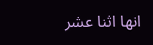انها اثنا عشر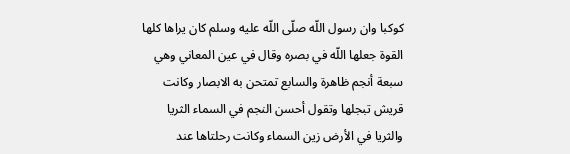كوكبا وان رسول اللّه صلّى اللّه عليه وسلم كان يراها كلها القوة جعلها اللّه في بصره وقال في عين المعاني وهي سبعة أنجم ظاهرة والسابع تمتحن به الابصار وكانت قريش تبجلها وتقول أحسن النجم في السماء الثريا والثريا في الأرض زين السماء وكانت رحلتاها عند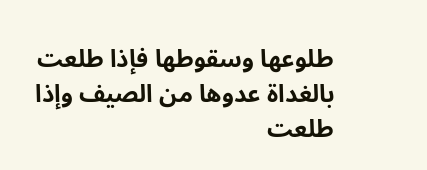طلوعها وسقوطها فإذا طلعت بالغداة عدوها من الصيف وإذا طلعت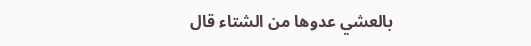بالعشي عدوها من الشتاء قال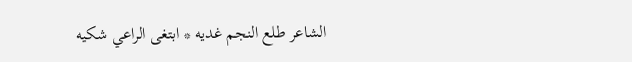الشاعر طلع النجم غديه * ابتغى الراعي شكيه